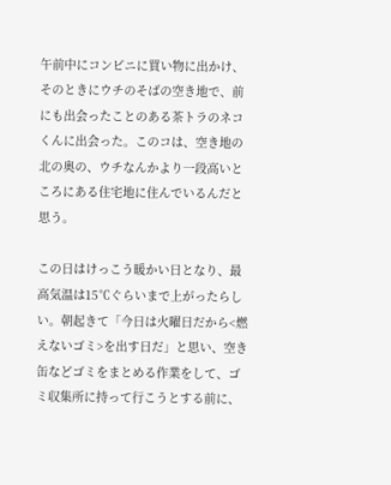午前中にコンビニに買い物に出かけ、そのときにウチのそばの空き地で、前にも出会ったことのある茶トラのネコくんに出会った。このコは、空き地の北の奥の、ウチなんかより一段高いところにある住宅地に住んでいるんだと思う。

この日はけっこう暖かい日となり、最高気温は15℃ぐらいまで上がったらしい。朝起きて「今日は火曜日だから<燃えないゴミ>を出す日だ」と思い、空き缶などゴミをまとめる作業をして、ゴミ収集所に持って行こうとする前に、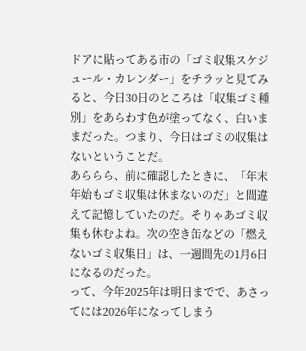ドアに貼ってある市の「ゴミ収集スケジュール・カレンダー」をチラッと見てみると、今日30日のところは「収集ゴミ種別」をあらわす色が塗ってなく、白いままだった。つまり、今日はゴミの収集はないということだ。
あららら、前に確認したときに、「年末年始もゴミ収集は休まないのだ」と間違えて記憶していたのだ。そりゃあゴミ収集も休むよね。次の空き缶などの「燃えないゴミ収集日」は、一週間先の1月6日になるのだった。
って、今年2025年は明日までで、あさってには2026年になってしまう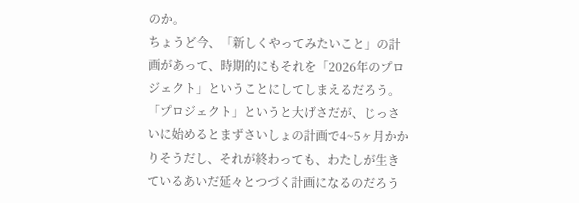のか。
ちょうど今、「新しくやってみたいこと」の計画があって、時期的にもそれを「2026年のプロジェクト」ということにしてしまえるだろう。「プロジェクト」というと大げさだが、じっさいに始めるとまずさいしょの計画で4~5ヶ月かかりそうだし、それが終わっても、わたしが生きているあいだ延々とつづく計画になるのだろう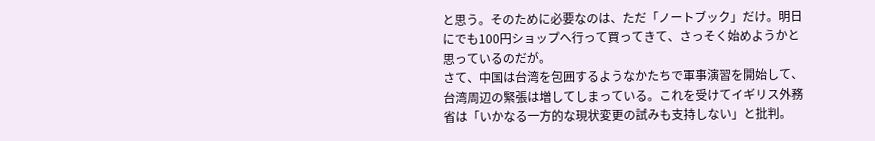と思う。そのために必要なのは、ただ「ノートブック」だけ。明日にでも100円ショップへ行って買ってきて、さっそく始めようかと思っているのだが。
さて、中国は台湾を包囲するようなかたちで軍事演習を開始して、台湾周辺の緊張は増してしまっている。これを受けてイギリス外務省は「いかなる一方的な現状変更の試みも支持しない」と批判。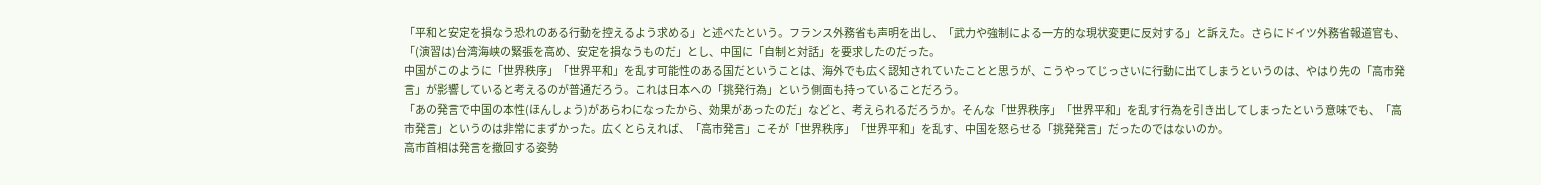「平和と安定を損なう恐れのある行動を控えるよう求める」と述べたという。フランス外務省も声明を出し、「武力や強制による一方的な現状変更に反対する」と訴えた。さらにドイツ外務省報道官も、「(演習は)台湾海峡の緊張を高め、安定を損なうものだ」とし、中国に「自制と対話」を要求したのだった。
中国がこのように「世界秩序」「世界平和」を乱す可能性のある国だということは、海外でも広く認知されていたことと思うが、こうやってじっさいに行動に出てしまうというのは、やはり先の「高市発言」が影響していると考えるのが普通だろう。これは日本への「挑発行為」という側面も持っていることだろう。
「あの発言で中国の本性(ほんしょう)があらわになったから、効果があったのだ」などと、考えられるだろうか。そんな「世界秩序」「世界平和」を乱す行為を引き出してしまったという意味でも、「高市発言」というのは非常にまずかった。広くとらえれば、「高市発言」こそが「世界秩序」「世界平和」を乱す、中国を怒らせる「挑発発言」だったのではないのか。
高市首相は発言を撤回する姿勢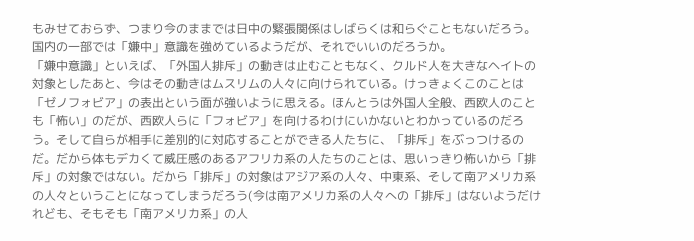もみせておらず、つまり今のままでは日中の緊張関係はしばらくは和らぐこともないだろう。国内の一部では「嫌中」意識を強めているようだが、それでいいのだろうか。
「嫌中意識」といえば、「外国人排斥」の動きは止むこともなく、クルド人を大きなヘイトの対象としたあと、今はその動きはムスリムの人々に向けられている。けっきょくこのことは「ゼノフォビア」の表出という面が強いように思える。ほんとうは外国人全般、西欧人のことも「怖い」のだが、西欧人らに「フォビア」を向けるわけにいかないとわかっているのだろう。そして自らが相手に差別的に対応することができる人たちに、「排斥」をぶっつけるのだ。だから体もデカくて威圧感のあるアフリカ系の人たちのことは、思いっきり怖いから「排斥」の対象ではない。だから「排斥」の対象はアジア系の人々、中東系、そして南アメリカ系の人々ということになってしまうだろう(今は南アメリカ系の人々への「排斥」はないようだけれども、そもそも「南アメリカ系」の人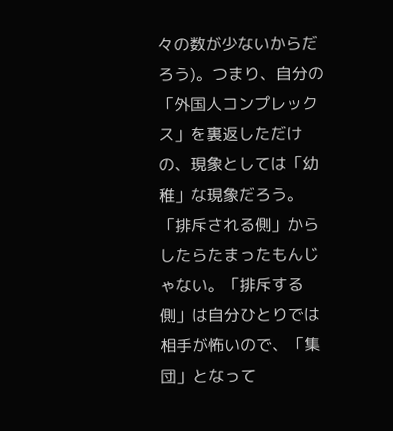々の数が少ないからだろう)。つまり、自分の「外国人コンプレックス」を裏返しただけの、現象としては「幼稚」な現象だろう。「排斥される側」からしたらたまったもんじゃない。「排斥する側」は自分ひとりでは相手が怖いので、「集団」となって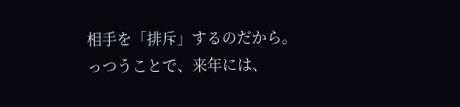相手を「排斥」するのだから。
っつうことで、来年には、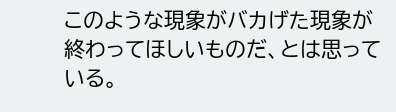このような現象がバカげた現象が終わってほしいものだ、とは思っている。